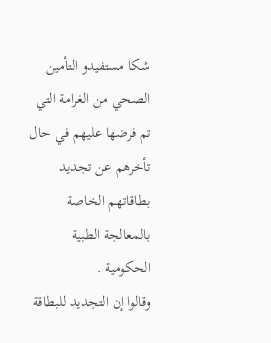شكا مستفيدو التأمين الصحي من الغرامة التي تم فرضها عليهم في حال تأخرهم عن تجديد بطاقاتهم الخاصة بالمعالجة الطبية الحكومية .
وقالوا إن التجديد للبطاقة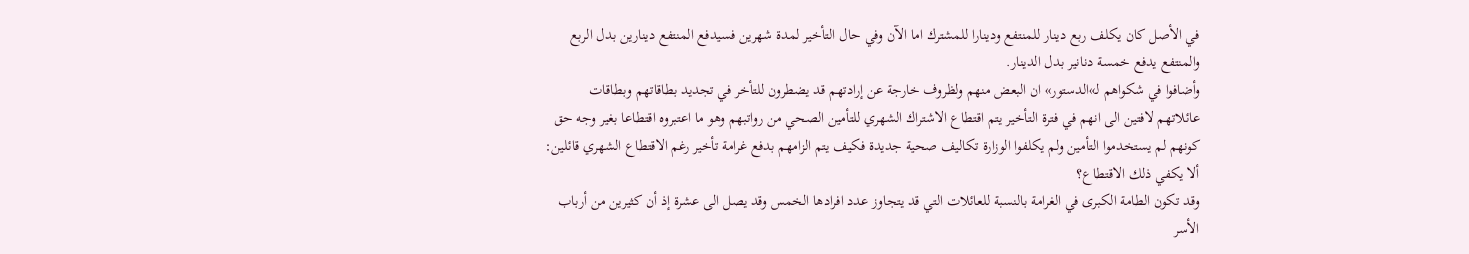في الأصل كان يكلف ربع دينار للمنتفع ودينارا للمشترك اما الآن وفي حال التأخير لمدة شهرين فسيدفع المنتفع دينارين بدل الربع والمنتفع يدفع خمسة دنانير بدل الدينار.
وأضافوا في شكواهم لـ»الدستور» ان البعض منهم ولظروف خارجة عن إرادتهم قد يضطرون للتأخر في تجديد بطاقاتهم وبطاقات عائلاتهم لافتين الى انهم في فترة التأخير يتم اقتطاع الاشتراك الشهري للتأمين الصحي من رواتبهم وهو ما اعتبروه اقتطاعا بغير وجه حق كونهم لم يستخدموا التأمين ولم يكلفوا الوزارة تكاليف صحية جديدة فكيف يتم الزامهم بدفع غرامة تأخير رغم الاقتطاع الشهري قائلين: ألا يكفي ذلك الاقتطاع؟
وقد تكون الطامة الكبرى في الغرامة بالنسبة للعائلات التي قد يتجاوز عدد افرادها الخمس وقد يصل الى عشرة إذ أن كثيرين من أرباب الأسر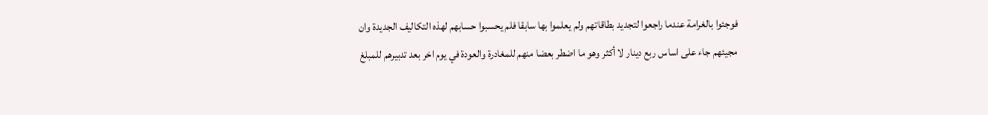فوجئوا بالغرامة عندما راجعوا لتجديد بطاقاتهم ولم يعلموا بها سابقا فلم يحسبوا حسابهم لهذه التكاليف الجديدة وان مجيئهم جاء على اساس ربع دينار لا أكثر وهو ما اضطر بعضا منهم للمغادرة والعودة في يوم اخر بعد تدبيرهم للمبلغ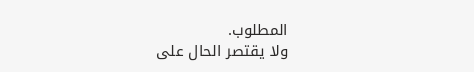المطلوب.
ولا يقتصر الحال على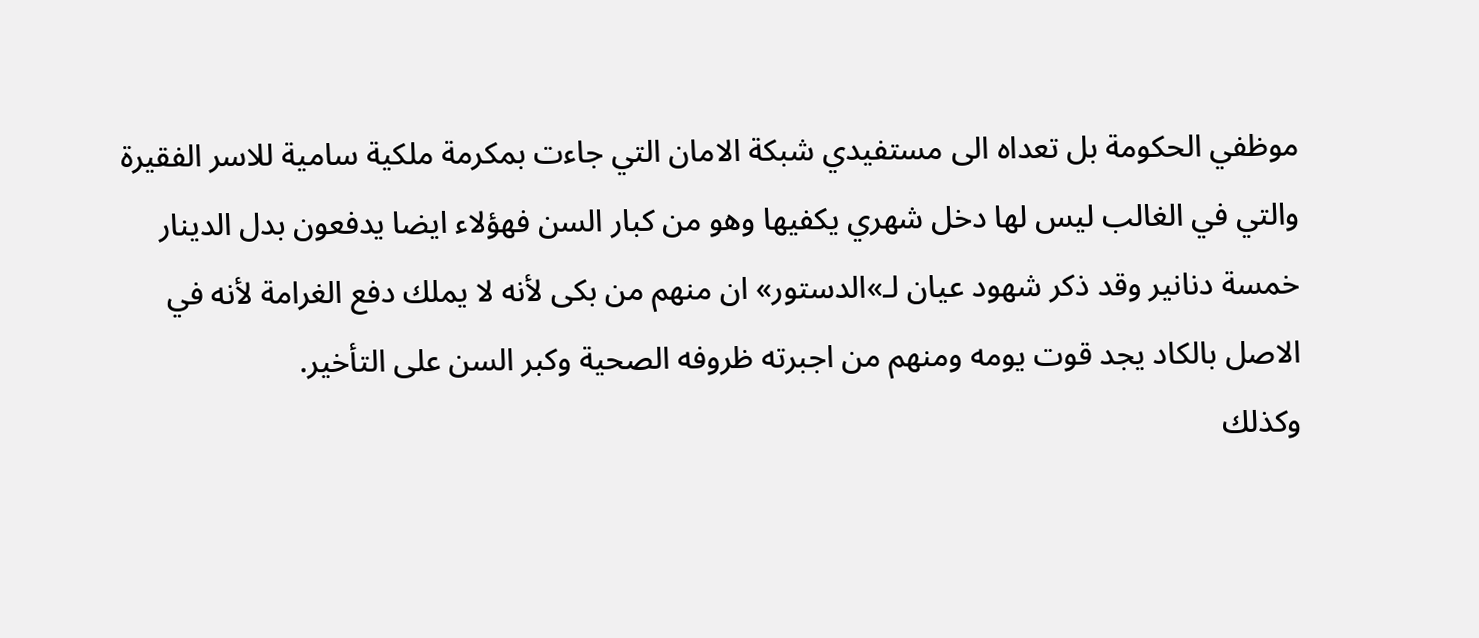موظفي الحكومة بل تعداه الى مستفيدي شبكة الامان التي جاءت بمكرمة ملكية سامية للاسر الفقيرة والتي في الغالب ليس لها دخل شهري يكفيها وهو من كبار السن فهؤلاء ايضا يدفعون بدل الدينار خمسة دنانير وقد ذكر شهود عيان لـ»الدستور» ان منهم من بكى لأنه لا يملك دفع الغرامة لأنه في الاصل بالكاد يجد قوت يومه ومنهم من اجبرته ظروفه الصحية وكبر السن على التأخير.
وكذلك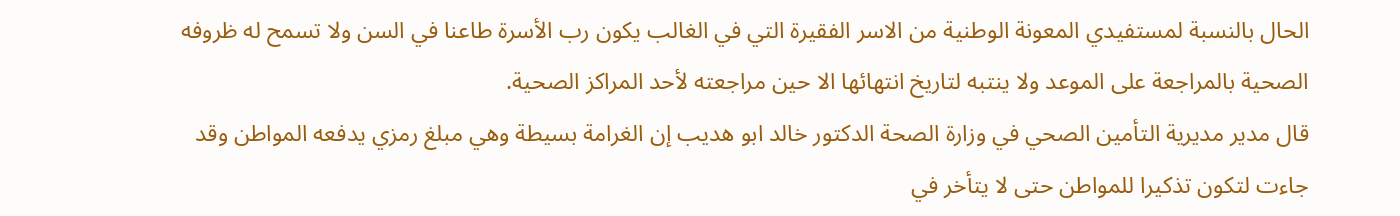الحال بالنسبة لمستفيدي المعونة الوطنية من الاسر الفقيرة التي في الغالب يكون رب الأسرة طاعنا في السن ولا تسمح له ظروفه الصحية بالمراجعة على الموعد ولا ينتبه لتاريخ انتهائها الا حين مراجعته لأحد المراكز الصحية.
قال مدير مديرية التأمين الصحي في وزارة الصحة الدكتور خالد ابو هديب إن الغرامة بسيطة وهي مبلغ رمزي يدفعه المواطن وقد جاءت لتكون تذكيرا للمواطن حتى لا يتأخر في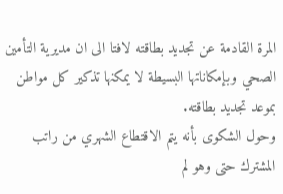المرة القادمة عن تجديد بطاقته لافتا الى ان مديرية التأمين الصحي وبإمكاناتها البسيطة لا يمكنها تذكير كل مواطن بموعد تجديد بطاقته.
وحول الشكوى بأنه يتم الاقتطاع الشهري من راتب المشترك حتى وهو لم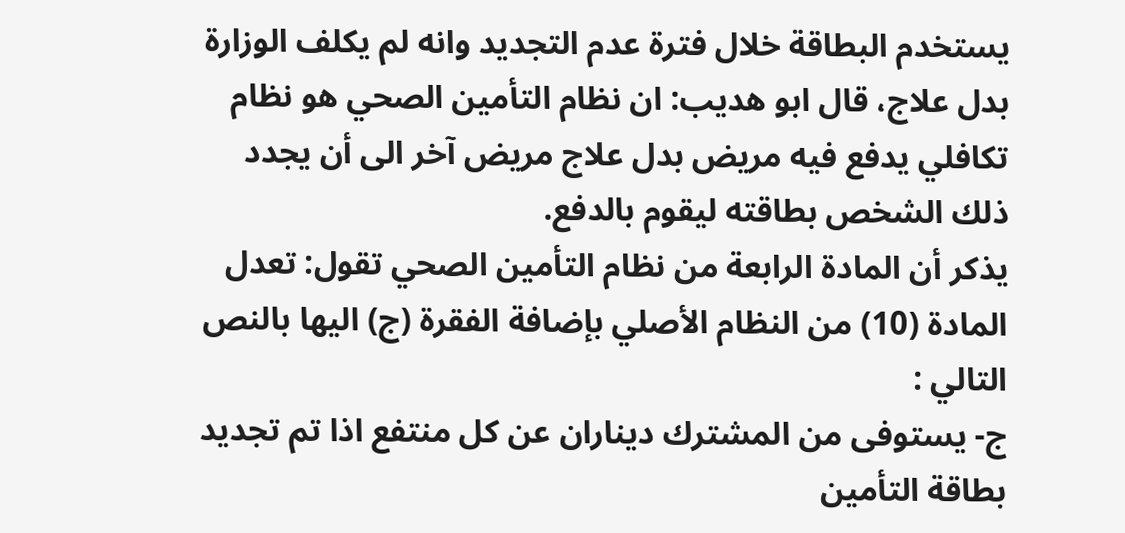يستخدم البطاقة خلال فترة عدم التجديد وانه لم يكلف الوزارة بدل علاج، قال ابو هديب: ان نظام التأمين الصحي هو نظام تكافلي يدفع فيه مريض بدل علاج مريض آخر الى أن يجدد ذلك الشخص بطاقته ليقوم بالدفع.
يذكر أن المادة الرابعة من نظام التأمين الصحي تقول: تعدل المادة (10) من النظام الأصلي بإضافة الفقرة (ج) اليها بالنص التالي :
ج- يستوفى من المشترك ديناران عن كل منتفع اذا تم تجديد بطاقة التأمين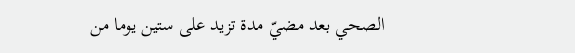الصحي بعد مضيّ مدة تزيد على ستين يوما من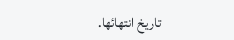تاريخ انتهائها.